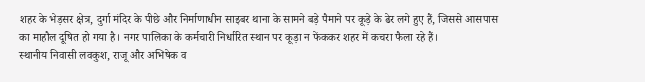शहर के भेड़सर क्षेत्र, दुर्गा मंदिर के पीछे और निर्माणाधीन साइबर थाना के सामने बड़े पैमाने पर कूड़े के ढेर लगे हुए हैं, जिससे आसपास का माहौल दूषित हो गया है। नगर पालिका के कर्मचारी निर्धारित स्थान पर कूड़ा न फेंककर शहर में कचरा फैला रहे हैं।
स्थानीय निवासी लवकुश, राजू और अभिषेक व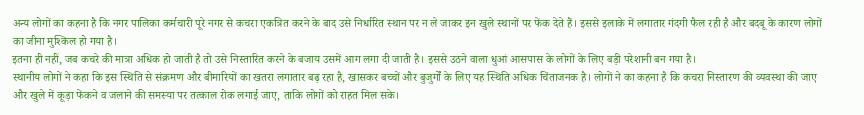अन्य लोगों का कहना है कि नगर पालिका कर्मचारी पूरे नगर से कचरा एकत्रित करने के बाद उसे निर्धारित स्थान पर न ले जाकर इन खुले स्थानों पर फेंक देते हैं। इससे इलाके में लगातार गंदगी फैल रही है और बदबू के कारण लोगों का जीना मुश्किल हो गया है।
इतना ही नहीं, जब कचरे की मात्रा अधिक हो जाती है तो उसे निस्तारित करने के बजाय उसमें आग लगा दी जाती है। इससे उठने वाला धुआं आसपास के लोगों के लिए बड़ी परेशानी बन गया है।
स्थानीय लोगों ने कहा कि इस स्थिति से संक्रमण और बीमारियों का खतरा लगातार बढ़ रहा है, खासकर बच्चों और बुजुर्गों के लिए यह स्थिति अधिक चिंताजनक है। लोगों ने का कहना है कि कचरा निस्तारण की व्यवस्था की जाए और खुले में कूड़ा फेंकने व जलाने की समस्या पर तत्काल रोक लगाई जाए, ताकि लोगों को राहत मिल सके।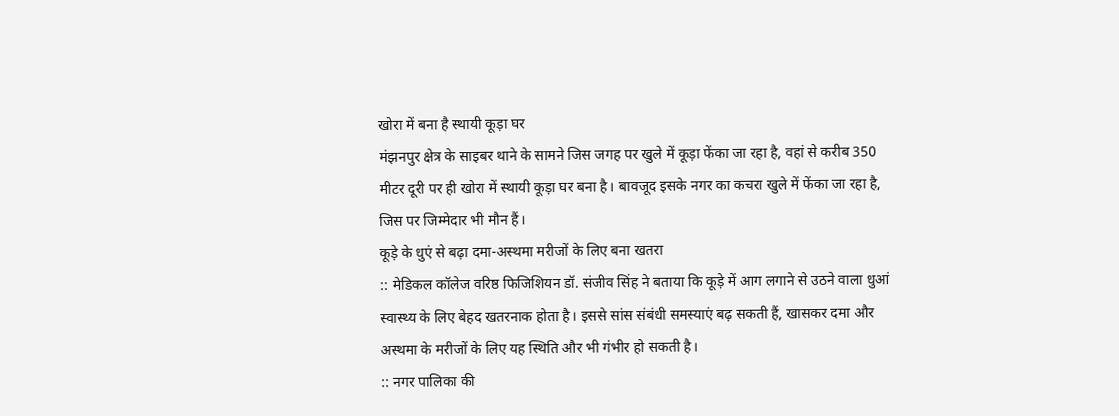खोरा में बना है स्थायी कूड़ा घर
मंझनपुर क्षेत्र के साइबर थाने के सामने जिस जगह पर खुले में कूड़ा फेंका जा रहा है, वहां से करीब 350 मीटर दूरी पर ही खोरा में स्थायी कूड़ा घर बना है। बावजूद इसके नगर का कचरा खुले में फेंका जा रहा है, जिस पर जिम्मेदार भी मौन हैं।
कूड़े के धुएं से बढ़ा दमा-अस्थमा मरीजों के लिए बना खतरा
:: मेडिकल कॉलेज वरिष्ठ फिजिशियन डॉ. संजीव सिंह ने बताया कि कूड़े में आग लगाने से उठने वाला धुआं स्वास्थ्य के लिए बेहद खतरनाक होता है। इससे सांस संबंधी समस्याएं बढ़ सकती हैं, खासकर दमा और अस्थमा के मरीजों के लिए यह स्थिति और भी गंभीर हो सकती है।
:: नगर पालिका की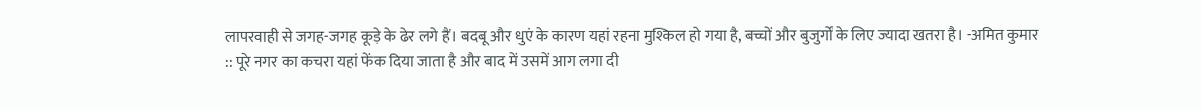लापरवाही से जगह-जगह कूड़े के ढेर लगे हैं। बदबू और धुएं के कारण यहां रहना मुश्किल हो गया है, बच्चों और बुजुर्गों के लिए ज्यादा खतरा है। -अमित कुमार
:: पूरे नगर का कचरा यहां फेंक दिया जाता है और बाद में उसमें आग लगा दी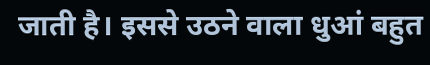जाती है। इससे उठने वाला धुआं बहुत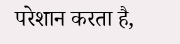परेशान करता है,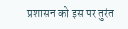प्रशासन को इस पर तुरंत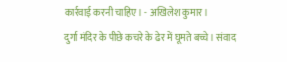कार्रवाई करनी चाहिए। - अखिलेश कुमार।
दुर्गा मंदिर के पीछे कचरे के ढेर में घूमते बच्चे। संवाद